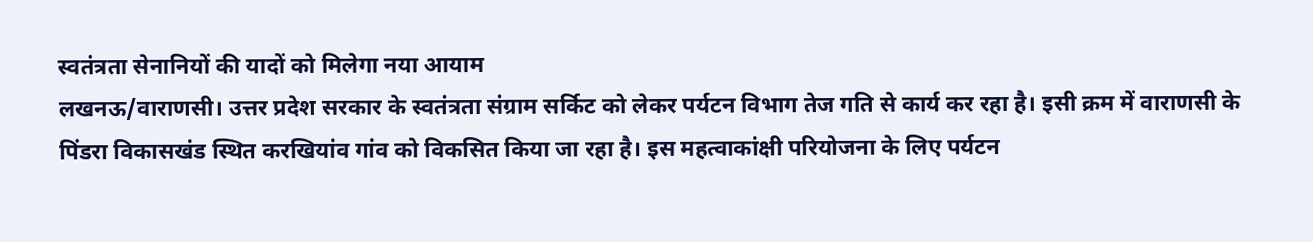स्वतंत्रता सेनानियों की यादों को मिलेगा नया आयाम
लखनऊ/वाराणसी। उत्तर प्रदेश सरकार के स्वतंत्रता संग्राम सर्किट को लेकर पर्यटन विभाग तेज गति से कार्य कर रहा है। इसी क्रम में वाराणसी के पिंडरा विकासखंड स्थित करखियांव गांव को विकसित किया जा रहा है। इस महत्वाकांक्षी परियोजना के लिए पर्यटन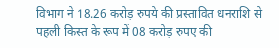विभाग ने 18.26 करोड़ रुपये की प्रस्तावित धनराशि से पहली किस्त के रूप में 08 करोड़ रुपए की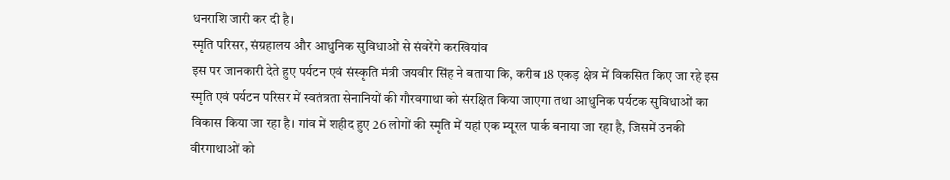धनराशि जारी कर दी है।
स्मृति परिसर, संग्रहालय और आधुनिक सुविधाओं से संवरेंगे करखियांव
इस पर जानकारी देते हुए पर्यटन एवं संस्कृति मंत्री जयवीर सिंह ने बताया कि, करीब 18 एकड़ क्षेत्र में विकसित किए जा रहे इस स्मृति एवं पर्यटन परिसर में स्वतंत्रता सेनानियों की गौरवगाथा को संरक्षित किया जाएगा तथा आधुनिक पर्यटक सुविधाओं का विकास किया जा रहा है। गांव में शहीद हुए 26 लोगों की स्मृति में यहां एक म्यूरल पार्क बनाया जा रहा है, जिसमें उनकी वीरगाथाओं को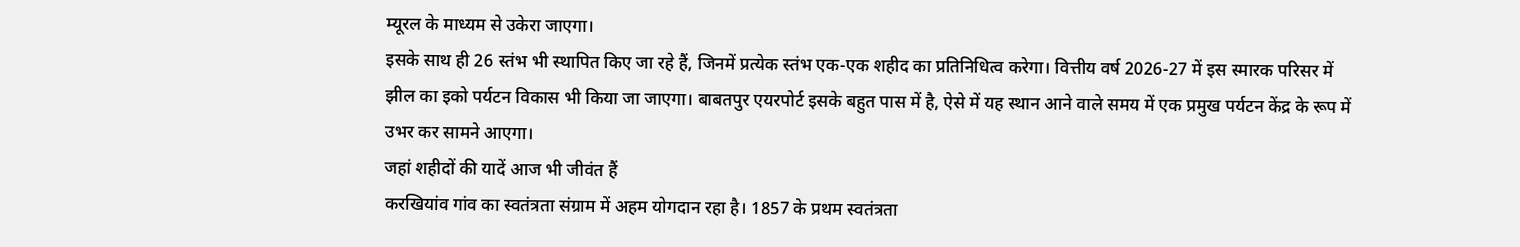म्यूरल के माध्यम से उकेरा जाएगा।
इसके साथ ही 26 स्तंभ भी स्थापित किए जा रहे हैं, जिनमें प्रत्येक स्तंभ एक-एक शहीद का प्रतिनिधित्व करेगा। वित्तीय वर्ष 2026-27 में इस स्मारक परिसर में झील का इको पर्यटन विकास भी किया जा जाएगा। बाबतपुर एयरपोर्ट इसके बहुत पास में है, ऐसे में यह स्थान आने वाले समय में एक प्रमुख पर्यटन केंद्र के रूप में उभर कर सामने आएगा।
जहां शहीदों की यादें आज भी जीवंत हैं
करखियांव गांव का स्वतंत्रता संग्राम में अहम योगदान रहा है। 1857 के प्रथम स्वतंत्रता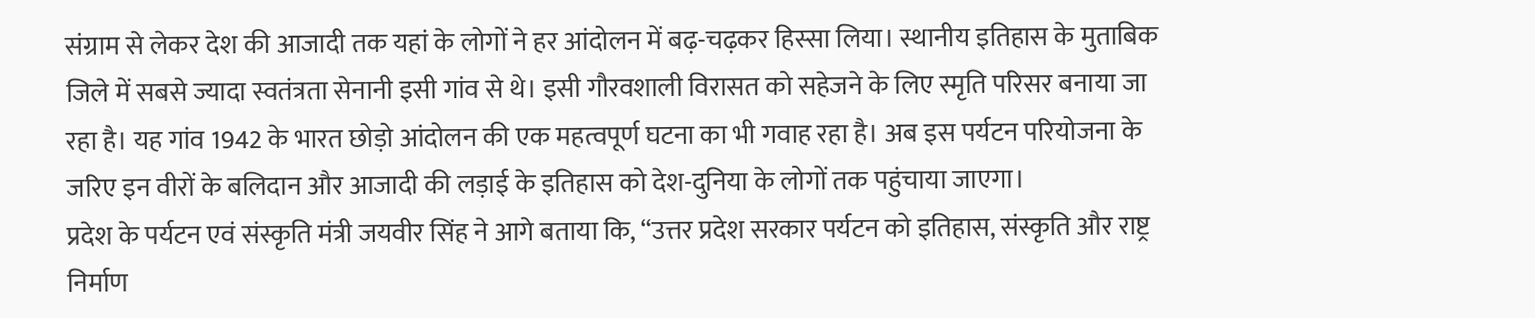संग्राम से लेकर देश की आजादी तक यहां के लोगों ने हर आंदोलन में बढ़-चढ़कर हिस्सा लिया। स्थानीय इतिहास के मुताबिक जिले में सबसे ज्यादा स्वतंत्रता सेनानी इसी गांव से थे। इसी गौरवशाली विरासत को सहेजने के लिए स्मृति परिसर बनाया जा रहा है। यह गांव 1942 के भारत छोड़ो आंदोलन की एक महत्वपूर्ण घटना का भी गवाह रहा है। अब इस पर्यटन परियोजना के जरिए इन वीरों के बलिदान और आजादी की लड़ाई के इतिहास को देश-दुनिया के लोगों तक पहुंचाया जाएगा।
प्रदेश के पर्यटन एवं संस्कृति मंत्री जयवीर सिंह ने आगे बताया कि, “उत्तर प्रदेश सरकार पर्यटन को इतिहास, संस्कृति और राष्ट्र निर्माण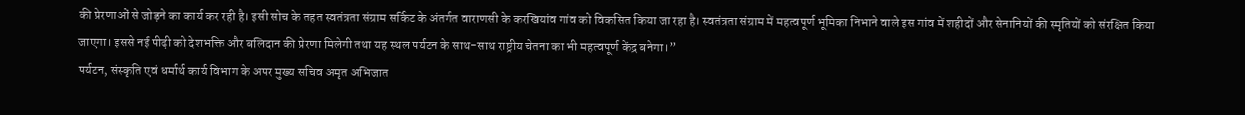की प्रेरणाओं से जोड़ने का कार्य कर रही है। इसी सोच के तहत स्वतंत्रता संग्राम सर्किट के अंतर्गत वाराणसी के करखियांव गांव को विकसित किया जा रहा है। स्वतंत्रता संग्राम में महत्वपूर्ण भूमिका निभाने वाले इस गांव में शहीदों और सेनानियों की स्मृतियों को संरक्षित किया जाएगा। इससे नई पीढ़ी को देशभक्ति और बलिदान की प्रेरणा मिलेगी तथा यह स्थल पर्यटन के साथ-साथ राष्ट्रीय चेतना का भी महत्वपूर्ण केंद्र बनेगा।”
पर्यटन, संस्कृति एवं धर्मार्थ कार्य विभाग के अपर मुख्य सचिव अमृत अभिजात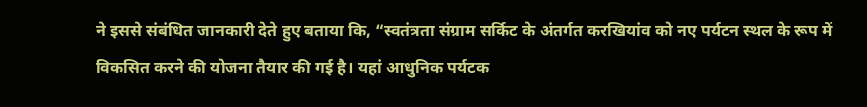ने इससे संबंधित जानकारी देते हुए बताया कि, “स्वतंत्रता संग्राम सर्किट के अंतर्गत करखियांव को नए पर्यटन स्थल के रूप में विकसित करने की योजना तैयार की गई है। यहां आधुनिक पर्यटक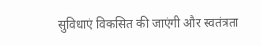सुविधाएं विकसित की जाएंगी और स्वतंत्रता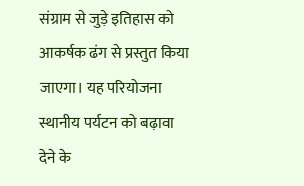संग्राम से जुड़े इतिहास को आकर्षक ढंग से प्रस्तुत किया जाएगा। यह परियोजना स्थानीय पर्यटन को बढ़ावा देने के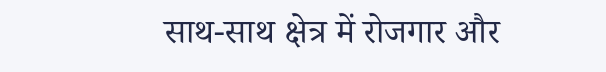साथ-साथ क्षेत्र में रोजगार और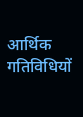आर्थिक गतिविधियों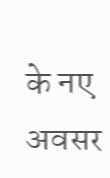के नए अवसर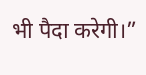भी पैदा करेगी।”